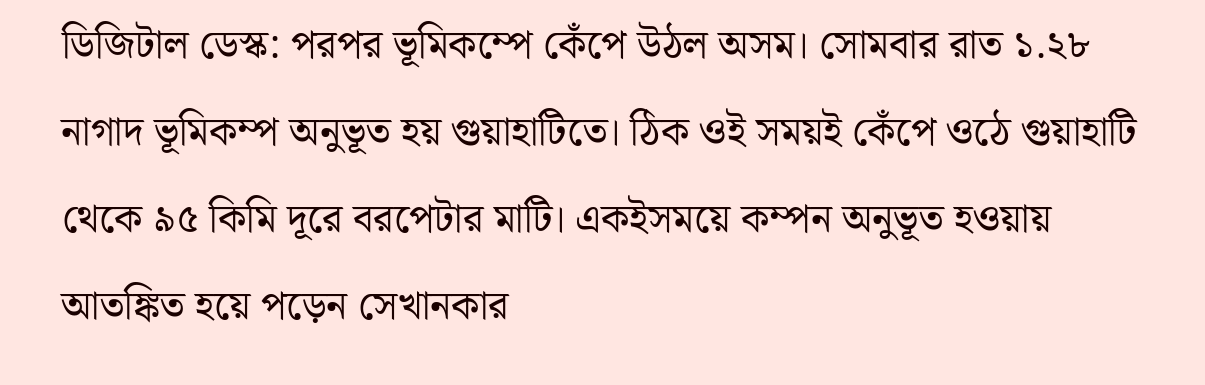ডিজিটাল ডেস্ক: পরপর ভূমিকম্পে কেঁপে উঠল অসম। সোমবার রাত ১.২৮ নাগাদ ভূমিকম্প অনুভূত হয় গুয়াহাটিতে। ঠিক ওই সময়ই কেঁপে ওঠে গুয়াহাটি থেকে ৯৫ কিমি দূরে বরপেটার মাটি। একইসময়ে কম্পন অনুভূত হওয়ায় আতঙ্কিত হয়ে পড়েন সেখানকার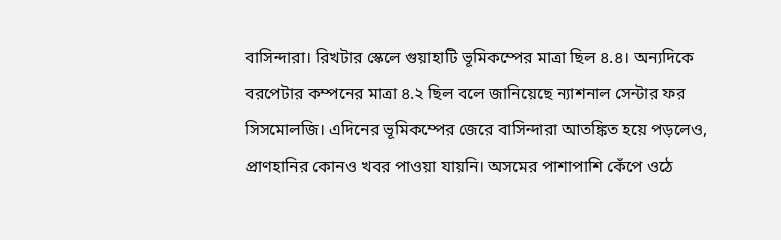বাসিন্দারা। রিখটার স্কেলে গুয়াহাটি ভূমিকম্পের মাত্রা ছিল ৪.৪। অন্যদিকে বরপেটার কম্পনের মাত্রা ৪.২ ছিল বলে জানিয়েছে ন্যাশনাল সেন্টার ফর সিসমোলজি। এদিনের ভূমিকম্পের জেরে বাসিন্দারা আতঙ্কিত হয়ে পড়লেও, প্রাণহানির কোনও খবর পাওয়া যায়নি। অসমের পাশাপাশি কেঁপে ওঠে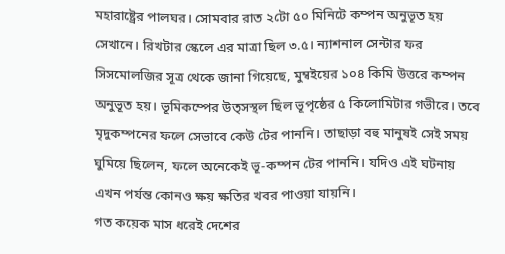মহারাষ্ট্রের পালঘর। সোমবার রাত ২টো ৫০ মিনিটে কম্পন অনুভূত হয় সেখানে। রিখটার স্কেলে এর মাত্রা ছিল ৩.৫। ন্যাশনাল সেন্টার ফর সিসমোলজির সূত্র থেকে জানা গিয়েছে, মুম্বইয়ের ১০৪ কিমি উত্তরে কম্পন অনুভূত হয়। ভূমিকম্পের উত্সস্থল ছিল ভূপৃষ্ঠের ৫ কিলোমিটার গভীরে। তবে মৃদুকম্পনের ফলে সেভাবে কেউ টের পাননি। তাছাড়া বহু মানুষই সেই সময় ঘুমিয়ে ছিলেন, ফলে অনেকেই ভূ-কম্পন টের পাননি। যদিও এই ঘটনায় এখন পর্যন্ত কোনও ক্ষয় ক্ষতির খবর পাওয়া যায়নি।
গত কয়েক মাস ধরেই দেশের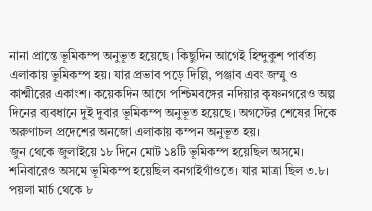নানা প্রান্তে ভূমিকম্প অনুভূত হয়েছে। কিছুদিন আগেই হিন্দুকুশ পার্বত্য এলাকায় ভুমিকম্প হয়। যার প্রভাব পড়ে দিল্লি, পঞ্জাব এবং জম্মু ও কাশ্মীরের একাংশ। কয়েকদিন আগে পশ্চিমবঙ্গের নদিয়ার কৃষ্ণনগরেও অল্প দিনের ব্যবধানে দুই দুবার ভূমিকম্প অনুভূত হয়েছে। অগস্টের শেষের দিকে অরুণাচল প্রদেশের অনজো এলাকায় কম্পন অনুভূত হয়।
জুন থেকে জুলাইয়ে ১৮ দিনে মোট ১৪টি ভূমিকম্প হয়েছিল অসমে। শনিবারেও অসমে ভূমিকম্প হয়েছিল বনগাইগাঁওতে। যার মাত্রা ছিল ৩.৮। পয়লা মার্চ থেকে ৮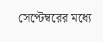সেপ্টেম্বরের মধ্যে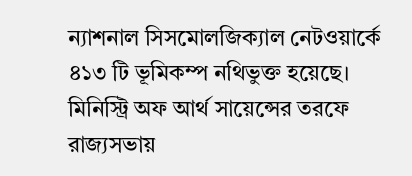ন্যাশনাল সিসমোলজিক্যাল নেটওয়ার্কে ৪১৩ টি ভূমিকম্প নথিভুক্ত হয়েছে। মিনিস্ট্রি অফ আর্থ সায়েন্সের তরফে রাজ্যসভায়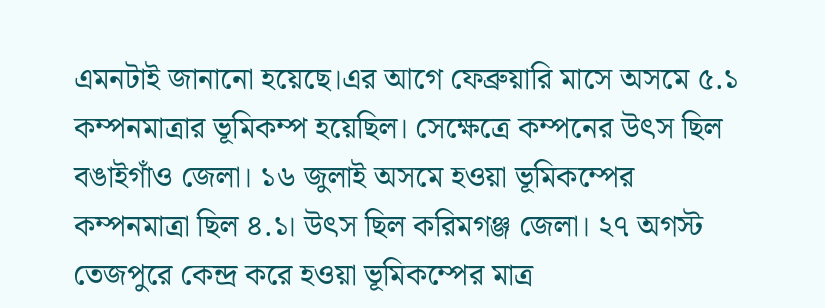এমনটাই জানানো হয়েছে।এর আগে ফেব্রুয়ারি মাসে অসমে ৫.১ কম্পনমাত্রার ভূমিকম্প হয়েছিল। সেক্ষেত্রে কম্পনের উৎস ছিল বঙাইগাঁও জেলা। ১৬ জুলাই অসমে হওয়া ভূমিকম্পের কম্পনমাত্রা ছিল ৪.১। উৎস ছিল করিমগঞ্জ জেলা। ২৭ অগস্ট তেজপুরে কেন্দ্র করে হওয়া ভূমিকম্পের মাত্র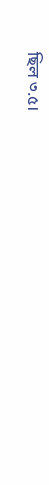ছিল ৩.৫।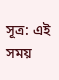সূত্র: এই সময়